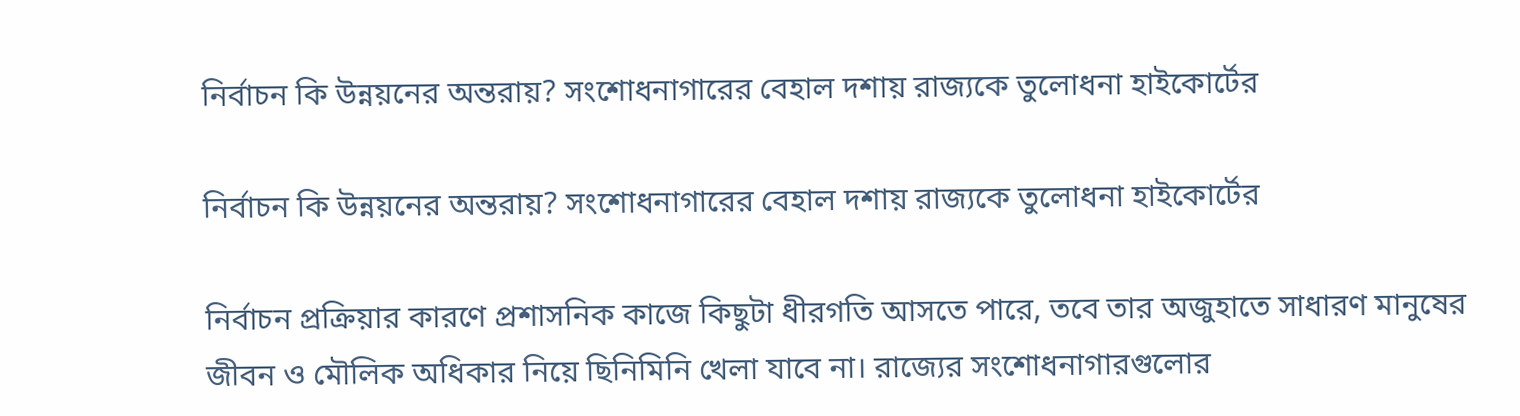নির্বাচন কি উন্নয়নের অন্তরায়? সংশোধনাগারের বেহাল দশায় রাজ্যকে তুলোধনা হাইকোর্টের

নির্বাচন কি উন্নয়নের অন্তরায়? সংশোধনাগারের বেহাল দশায় রাজ্যকে তুলোধনা হাইকোর্টের

নির্বাচন প্রক্রিয়ার কারণে প্রশাসনিক কাজে কিছুটা ধীরগতি আসতে পারে, তবে তার অজুহাতে সাধারণ মানুষের জীবন ও মৌলিক অধিকার নিয়ে ছিনিমিনি খেলা যাবে না। রাজ্যের সংশোধনাগারগুলোর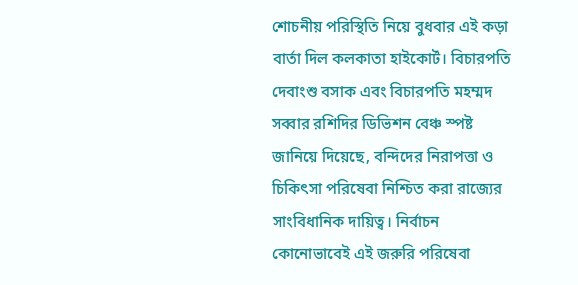শোচনীয় পরিস্থিতি নিয়ে বুধবার এই কড়া বার্তা দিল কলকাতা হাইকোর্ট। বিচারপতি দেবাংশু বসাক এবং বিচারপতি মহম্মদ সব্বার রশিদির ডিভিশন বেঞ্চ স্পষ্ট জানিয়ে দিয়েছে, বন্দিদের নিরাপত্তা ও চিকিৎসা পরিষেবা নিশ্চিত করা রাজ্যের সাংবিধানিক দায়িত্ব। নির্বাচন কোনোভাবেই এই জরুরি পরিষেবা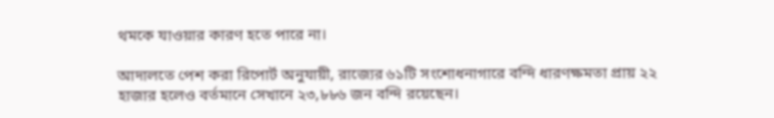থমকে যাওয়ার কারণ হতে পারে না।

আদালতে পেশ করা রিপোর্ট অনুযায়ী, রাজ্যের ৬১টি সংশোধনাগারে বন্দি ধারণক্ষমতা প্রায় ২২ হাজার হলেও বর্তমানে সেখানে ২৩,৮৮৬ জন বন্দি রয়েছেন।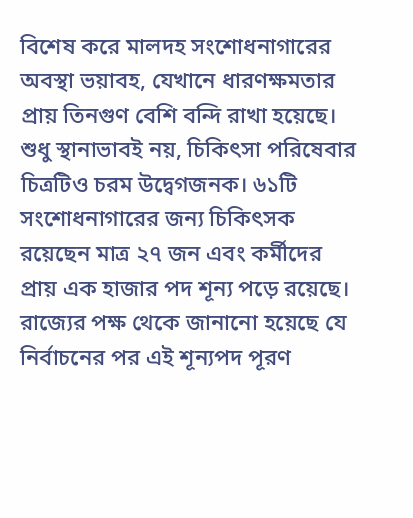বিশেষ করে মালদহ সংশোধনাগারের অবস্থা ভয়াবহ, যেখানে ধারণক্ষমতার প্রায় তিনগুণ বেশি বন্দি রাখা হয়েছে। শুধু স্থানাভাবই নয়, চিকিৎসা পরিষেবার চিত্রটিও চরম উদ্বেগজনক। ৬১টি সংশোধনাগারের জন্য চিকিৎসক রয়েছেন মাত্র ২৭ জন এবং কর্মীদের প্রায় এক হাজার পদ শূন্য পড়ে রয়েছে। রাজ্যের পক্ষ থেকে জানানো হয়েছে যে নির্বাচনের পর এই শূন্যপদ পূরণ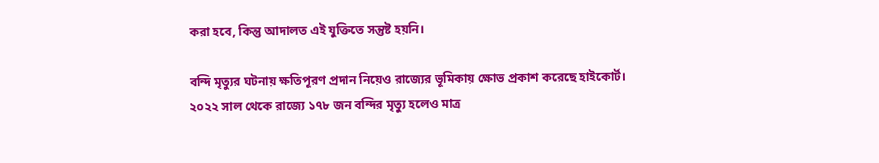করা হবে, কিন্তু আদালত এই যুক্তিতে সন্তুষ্ট হয়নি।

বন্দি মৃত্যুর ঘটনায় ক্ষতিপূরণ প্রদান নিয়েও রাজ্যের ভূমিকায় ক্ষোভ প্রকাশ করেছে হাইকোর্ট। ২০২২ সাল থেকে রাজ্যে ১৭৮ জন বন্দির মৃত্যু হলেও মাত্র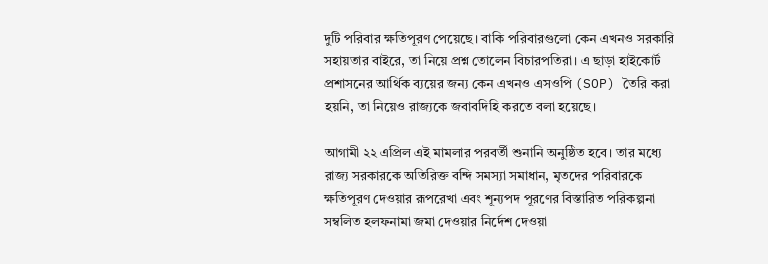দুটি পরিবার ক্ষতিপূরণ পেয়েছে। বাকি পরিবারগুলো কেন এখনও সরকারি সহায়তার বাইরে, তা নিয়ে প্রশ্ন তোলেন বিচারপতিরা। এ ছাড়া হাইকোর্ট প্রশাসনের আর্থিক ব্যয়ের জন্য কেন এখনও এসওপি (SOP) তৈরি করা হয়নি, তা নিয়েও রাজ্যকে জবাবদিহি করতে বলা হয়েছে।

আগামী ২২ এপ্রিল এই মামলার পরবর্তী শুনানি অনুষ্ঠিত হবে। তার মধ্যে রাজ্য সরকারকে অতিরিক্ত বন্দি সমস্যা সমাধান, মৃতদের পরিবারকে ক্ষতিপূরণ দেওয়ার রূপরেখা এবং শূন্যপদ পূরণের বিস্তারিত পরিকল্পনা সম্বলিত হলফনামা জমা দেওয়ার নির্দেশ দেওয়া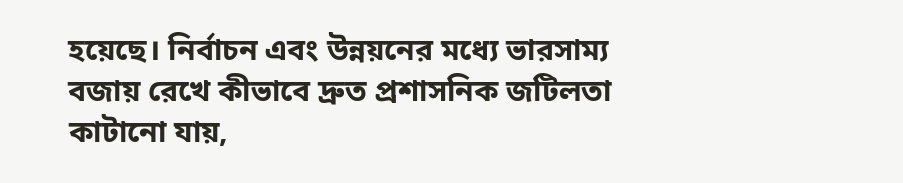হয়েছে। নির্বাচন এবং উন্নয়নের মধ্যে ভারসাম্য বজায় রেখে কীভাবে দ্রুত প্রশাসনিক জটিলতা কাটানো যায়,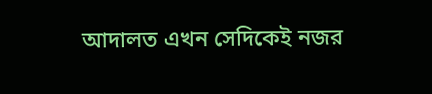আদালত এখন সেদিকেই নজর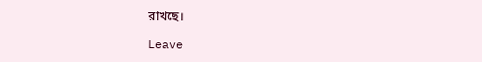রাখছে।

Leave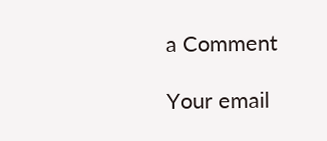a Comment

Your email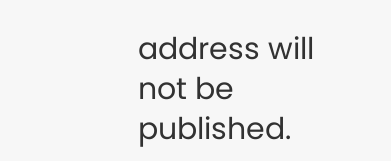address will not be published.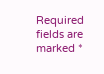Required fields are marked *